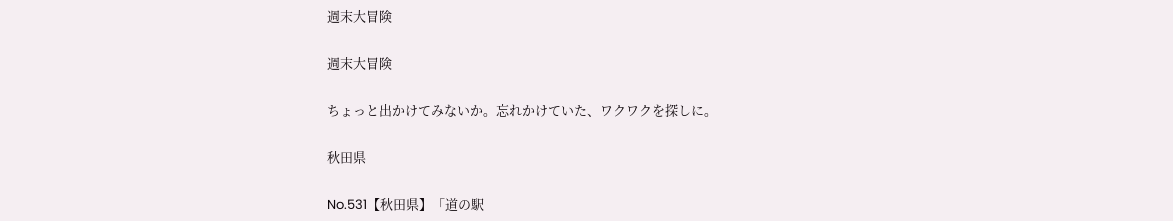週末大冒険

週末大冒険

ちょっと出かけてみないか。忘れかけていた、ワクワクを探しに。

秋田県

No.531【秋田県】「道の駅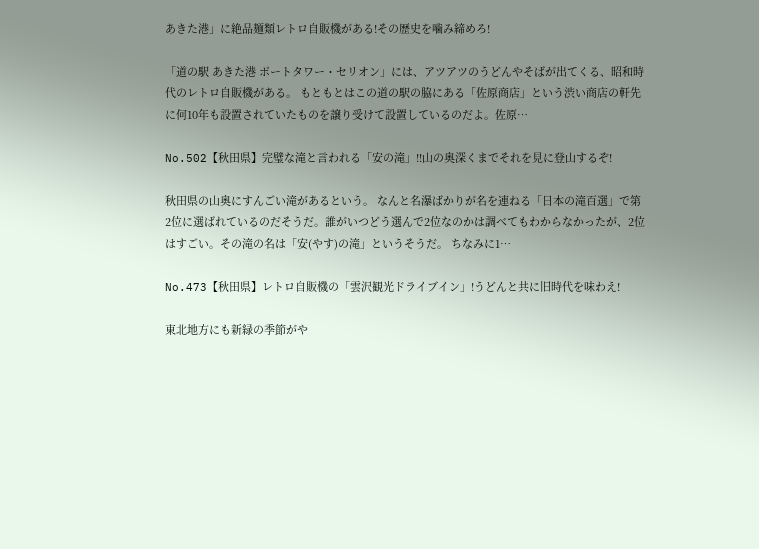あきた港」に絶品麺類レトロ自販機がある!その歴史を噛み締めろ!

「道の駅 あきた港 ポートタワー・セリオン」には、アツアツのうどんやそばが出てくる、昭和時代のレトロ自販機がある。 もともとはこの道の駅の脇にある「佐原商店」という渋い商店の軒先に何10年も設置されていたものを譲り受けて設置しているのだよ。佐原…

No.502【秋田県】完璧な滝と言われる「安の滝」!!山の奥深くまでそれを見に登山するぞ!

秋田県の山奥にすんごい滝があるという。 なんと名瀑ばかりが名を連ねる「日本の滝百選」で第2位に選ばれているのだそうだ。誰がいつどう選んで2位なのかは調べてもわからなかったが、2位はすごい。その滝の名は「安(やす)の滝」というそうだ。 ちなみに1…

No.473【秋田県】レトロ自販機の「雲沢観光ドライブイン」!うどんと共に旧時代を味わえ!

東北地方にも新緑の季節がや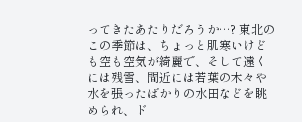ってきたあたりだろうか…? 東北のこの季節は、ちょっと肌寒いけども空も空気が綺麗で、そして遠くには残雪、間近には若葉の木々や水を張ったばかりの水田などを眺められ、ド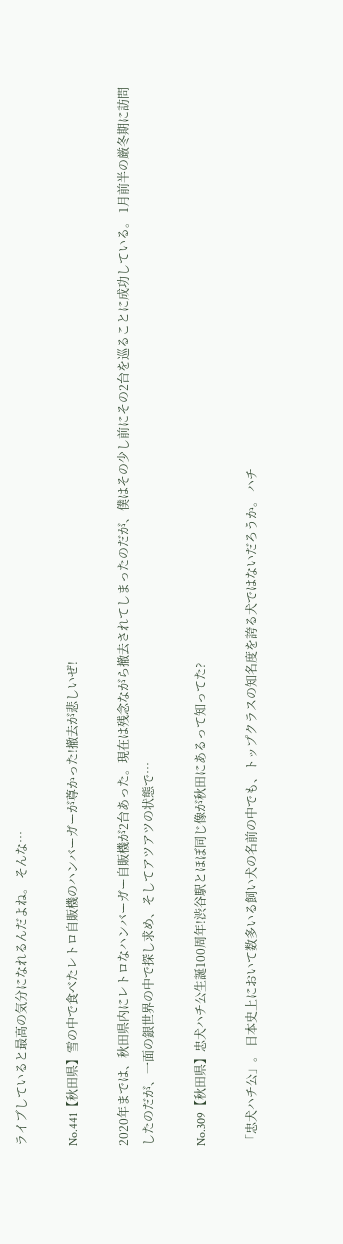ライブしていると最高の気分になれるんだよね。 そんな…

No.441【秋田県】雪の中で食べたレトロ自販機のハンバーガーが尊かった!撤去が悲しいぜ!

2020年までは、秋田県内にレトロなハンバーガー自販機が2台あった。現在は残念ながら撤去されてしまったのだが、僕はその少し前にその2台を巡ることに成功している。 1月前半の厳冬期に訪問したのだが、一面の銀世界の中で探し求め、そしてアツアツの状態で…

No.309【秋田県】忠犬ハチ公生誕100周年!渋谷駅とほぼ同じ像が秋田にあるって知ってた?

「忠犬ハチ公」。 日本史上において数多いる飼い犬の名前の中でも、トップクラスの知名度を誇る犬ではないだろうか。 ハチ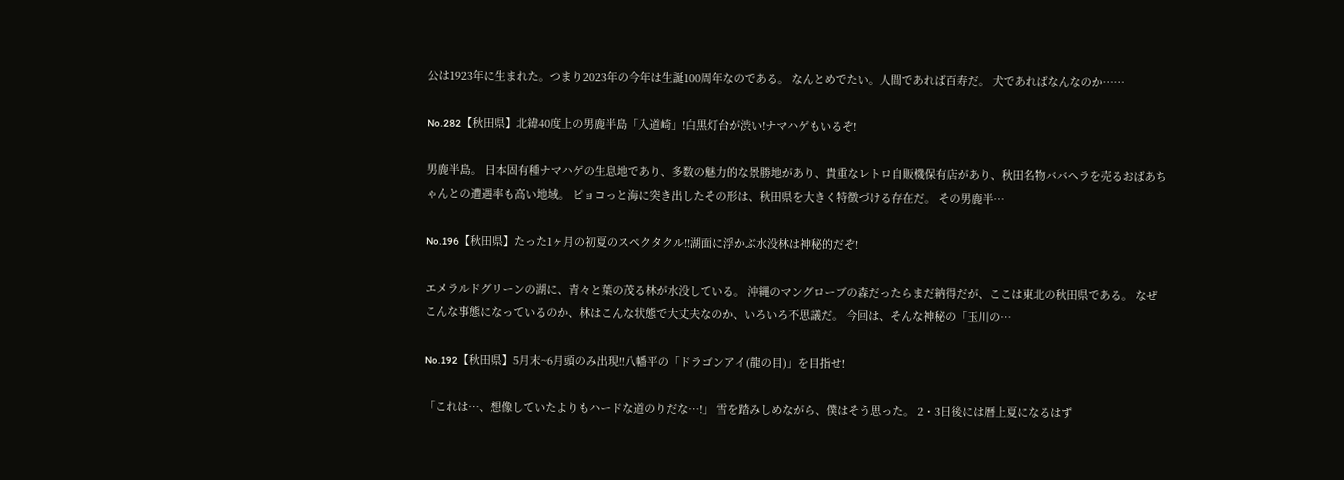公は1923年に生まれた。つまり2023年の今年は生誕100周年なのである。 なんとめでたい。人間であれば百寿だ。 犬であればなんなのか……

No.282【秋田県】北緯40度上の男鹿半島「入道崎」!白黒灯台が渋い!ナマハゲもいるぞ!

男鹿半島。 日本固有種ナマハゲの生息地であり、多数の魅力的な景勝地があり、貴重なレトロ自販機保有店があり、秋田名物ババヘラを売るおばあちゃんとの遭遇率も高い地域。 ピョコっと海に突き出したその形は、秋田県を大きく特徴づける存在だ。 その男鹿半…

No.196【秋田県】たった1ヶ月の初夏のスペクタクル!!湖面に浮かぶ水没林は神秘的だぞ!

エメラルドグリーンの湖に、青々と葉の茂る林が水没している。 沖縄のマングローブの森だったらまだ納得だが、ここは東北の秋田県である。 なぜこんな事態になっているのか、林はこんな状態で大丈夫なのか、いろいろ不思議だ。 今回は、そんな神秘の「玉川の…

No.192【秋田県】5月末~6月頭のみ出現!!八幡平の「ドラゴンアイ(龍の目)」を目指せ!

「これは…、想像していたよりもハードな道のりだな…!」 雪を踏みしめながら、僕はそう思った。 2・3日後には暦上夏になるはず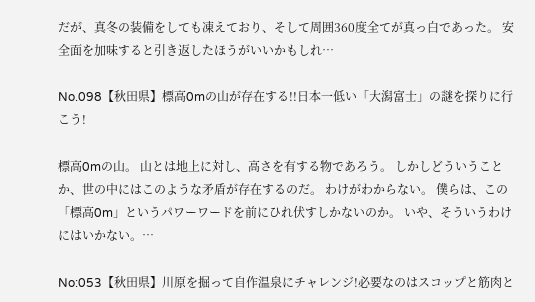だが、真冬の装備をしても凍えており、そして周囲360度全てが真っ白であった。 安全面を加味すると引き返したほうがいいかもしれ…

No.098【秋田県】標高0mの山が存在する!!日本一低い「大潟富士」の謎を探りに行こう!

標高0mの山。 山とは地上に対し、高さを有する物であろう。 しかしどういうことか、世の中にはこのような矛盾が存在するのだ。 わけがわからない。 僕らは、この「標高0m」というパワーワードを前にひれ伏すしかないのか。 いや、そういうわけにはいかない。…

No:053【秋田県】川原を掘って自作温泉にチャレンジ!必要なのはスコップと筋肉と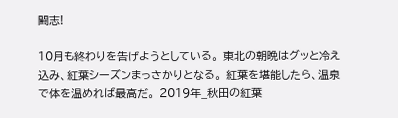闘志!

10月も終わりを告げようとしている。 東北の朝晩はグッと冷え込み、紅葉シーズンまっさかりとなる。 紅葉を堪能したら、温泉で体を温めれば最高だ。 2019年_秋田の紅葉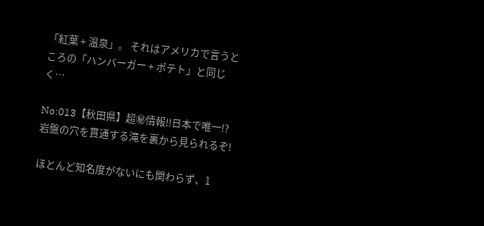「紅葉 + 温泉」。 それはアメリカで言うところの「ハンバーガー + ポテト」と同じく…

No:013【秋田県】超㊙情報!!日本で唯一!?岩盤の穴を貫通する滝を裏から見られるぞ!

ほとんど知名度がないにも関わらず、1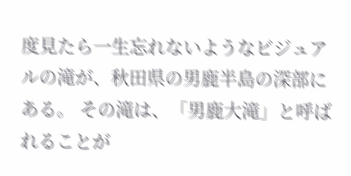度見たら一生忘れないようなビジュアルの滝が、秋田県の男鹿半島の深部にある。 その滝は、「男鹿大滝」と呼ばれることが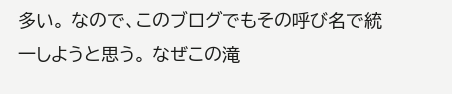多い。 なので、このブログでもその呼び名で統一しようと思う。 なぜこの滝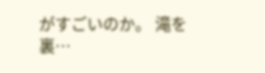がすごいのか。 滝を裏…